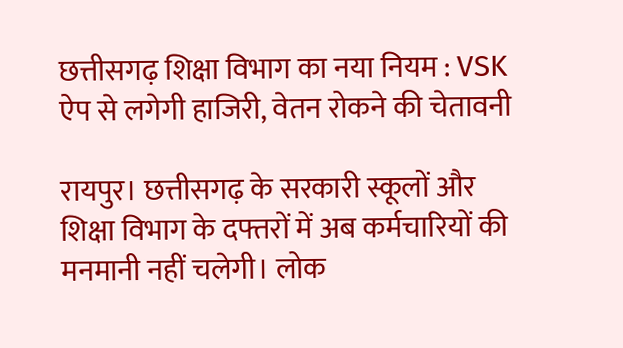छत्तीसगढ़ शिक्षा विभाग का नया नियम : VSK ऐप से लगेगी हाजिरी, वेतन रोकने की चेतावनी

रायपुर। छत्तीसगढ़ के सरकारी स्कूलों और शिक्षा विभाग के दफ्तरों में अब कर्मचारियों की मनमानी नहीं चलेगी। लोक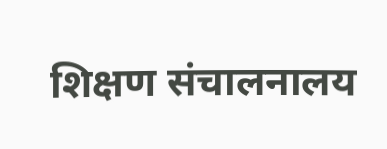शिक्षण संचालनालय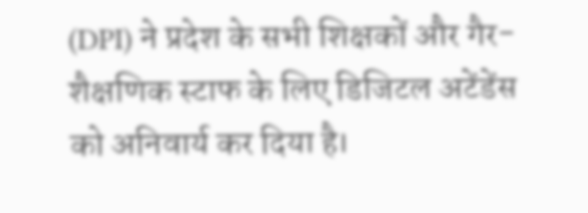(DPI) ने प्रदेश के सभी शिक्षकों और गैर-शैक्षणिक स्टाफ के लिए डिजिटल अटेंडेंस को अनिवार्य कर दिया है।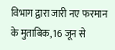विभाग द्वारा जारी नए फरमान के मुताबिक, 16 जून से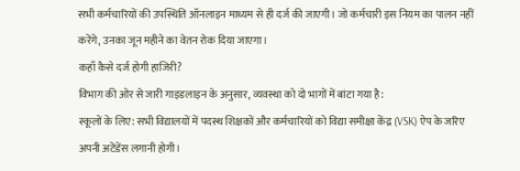सभी कर्मचारियों की उपस्थिति ऑनलाइन माध्यम से ही दर्ज की जाएगी। जो कर्मचारी इस नियम का पालन नहीं करेंगे, उनका जून महीने का वेतन रोक दिया जाएगा।
कहाँ कैसे दर्ज होगी हाजिरी?
विभाग की ओर से जारी गाइडलाइन के अनुसार, व्यवस्था को दो भागों में बांटा गया है:
स्कूलों के लिए: सभी विद्यालयों में पदस्थ शिक्षकों और कर्मचारियों को विद्या समीक्षा केंद्र (VSK) ऐप के जरिए अपनी अटेंडेंस लगानी होगी।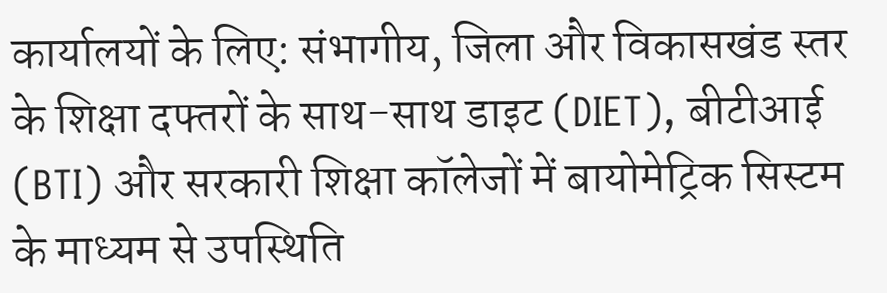कार्यालयों के लिए: संभागीय, जिला और विकासखंड स्तर के शिक्षा दफ्तरों के साथ-साथ डाइट (DIET), बीटीआई (BTI) और सरकारी शिक्षा कॉलेजों में बायोमेट्रिक सिस्टम के माध्यम से उपस्थिति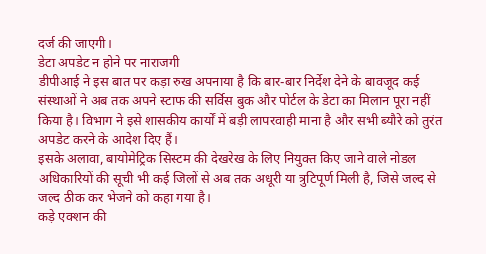दर्ज की जाएगी।
डेटा अपडेट न होने पर नाराजगी
डीपीआई ने इस बात पर कड़ा रुख अपनाया है कि बार-बार निर्देश देने के बावजूद कई संस्थाओं ने अब तक अपने स्टाफ की सर्विस बुक और पोर्टल के डेटा का मिलान पूरा नहीं किया है। विभाग ने इसे शासकीय कार्यों में बड़ी लापरवाही माना है और सभी ब्यौरे को तुरंत अपडेट करने के आदेश दिए हैं।
इसके अलावा, बायोमेट्रिक सिस्टम की देखरेख के लिए नियुक्त किए जाने वाले नोडल अधिकारियों की सूची भी कई जिलों से अब तक अधूरी या त्रुटिपूर्ण मिली है, जिसे जल्द से जल्द ठीक कर भेजने को कहा गया है।
कड़े एक्शन की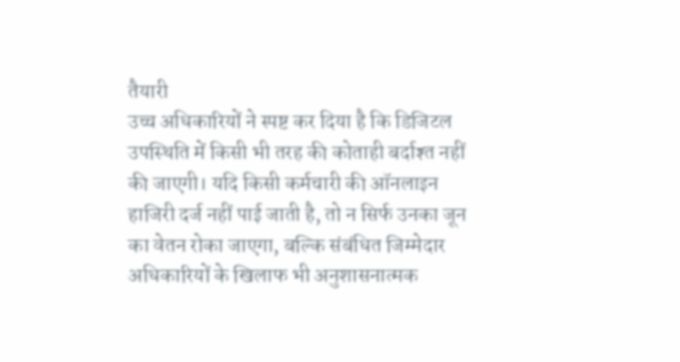तैयारी
उच्च अधिकारियों ने स्पष्ट कर दिया है कि डिजिटल उपस्थिति में किसी भी तरह की कोताही बर्दाश्त नहीं की जाएगी। यदि किसी कर्मचारी की ऑनलाइन हाजिरी दर्ज नहीं पाई जाती है, तो न सिर्फ उनका जून का वेतन रोका जाएगा, बल्कि संबंधित जिम्मेदार अधिकारियों के खिलाफ भी अनुशासनात्मक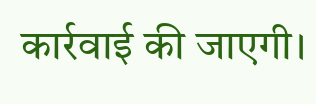कार्रवाई की जाएगी।